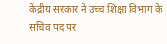केंद्रीय सरकार ने उच्च शिक्षा विभाग के सचिव पद पर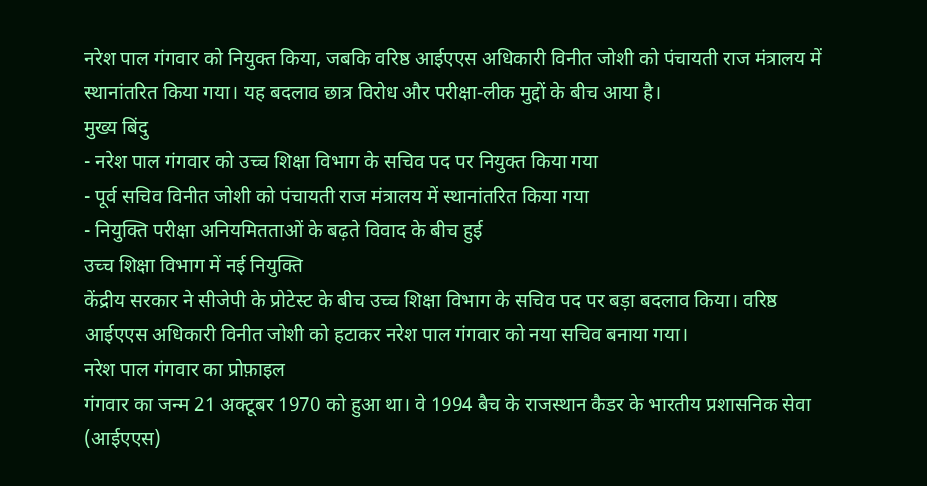नरेश पाल गंगवार को नियुक्त किया, जबकि वरिष्ठ आईएएस अधिकारी विनीत जोशी को पंचायती राज मंत्रालय में स्थानांतरित किया गया। यह बदलाव छात्र विरोध और परीक्षा‑लीक मुद्दों के बीच आया है।
मुख्य बिंदु
- नरेश पाल गंगवार को उच्च शिक्षा विभाग के सचिव पद पर नियुक्त किया गया
- पूर्व सचिव विनीत जोशी को पंचायती राज मंत्रालय में स्थानांतरित किया गया
- नियुक्ति परीक्षा अनियमितताओं के बढ़ते विवाद के बीच हुई
उच्च शिक्षा विभाग में नई नियुक्ति
केंद्रीय सरकार ने सीजेपी के प्रोटेस्ट के बीच उच्च शिक्षा विभाग के सचिव पद पर बड़ा बदलाव किया। वरिष्ठ आईएएस अधिकारी विनीत जोशी को हटाकर नरेश पाल गंगवार को नया सचिव बनाया गया।
नरेश पाल गंगवार का प्रोफ़ाइल
गंगवार का जन्म 21 अक्टूबर 1970 को हुआ था। वे 1994 बैच के राजस्थान कैडर के भारतीय प्रशासनिक सेवा (आईएएस)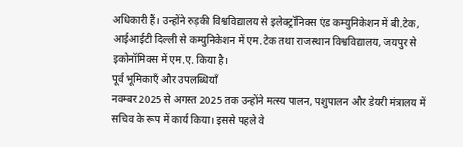अधिकारी हैं। उन्होंने रुड़की विश्वविद्यालय से इलेक्ट्रॉनिक्स एंड कम्युनिकेशन में बी.टेक, आईआईटी दिल्ली से कम्युनिकेशन में एम.टेक तथा राजस्थान विश्वविद्यालय, जयपुर से इकोनॉमिक्स में एम.ए. किया है।
पूर्व भूमिकाएँ और उपलब्धियाँ
नवम्बर 2025 से अगस्त 2025 तक उन्होंने मत्स्य पालन, पशुपालन और डेयरी मंत्रालय में सचिव के रूप में कार्य किया। इससे पहले वे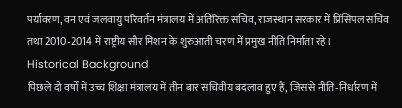पर्यावरण, वन एवं जलवायु परिवर्तन मंत्रालय में अतिरिक्त सचिव, राजस्थान सरकार में प्रिंसिपल सचिव तथा 2010‑2014 में राष्ट्रीय सौर मिशन के शुरुआती चरण में प्रमुख नीति निर्माता रहे।
Historical Background
पिछले दो वर्षों में उच्च शिक्षा मंत्रालय में तीन बार सचिवीय बदलाव हुए हैं, जिससे नीति‑निर्धारण में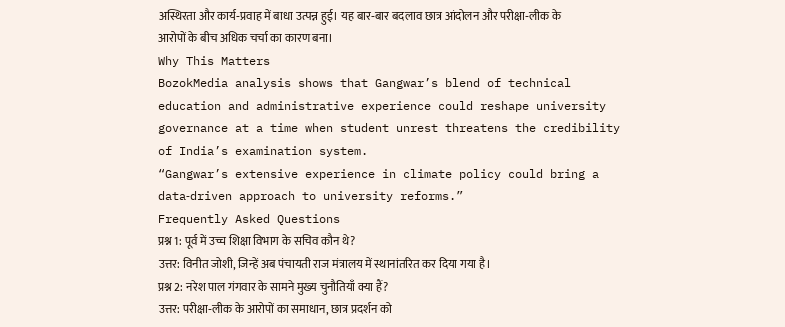अस्थिरता और कार्य‑प्रवाह में बाधा उत्पन्न हुई। यह बार‑बार बदलाव छात्र आंदोलन और परीक्षा‑लीक के आरोपों के बीच अधिक चर्चा का कारण बना।
Why This Matters
BozokMedia analysis shows that Gangwar’s blend of technical education and administrative experience could reshape university governance at a time when student unrest threatens the credibility of India’s examination system.
“Gangwar’s extensive experience in climate policy could bring a data‑driven approach to university reforms.”
Frequently Asked Questions
प्रश्न 1: पूर्व में उच्च शिक्षा विभाग के सचिव कौन थे?
उत्तर: विनीत जोशी, जिन्हें अब पंचायती राज मंत्रालय में स्थानांतरित कर दिया गया है।
प्रश्न 2: नरेश पाल गंगवार के सामने मुख्य चुनौतियाँ क्या हैं?
उत्तर: परीक्षा‑लीक के आरोपों का समाधान, छात्र प्रदर्शन को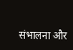संभालना और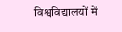विश्वविद्यालयों में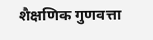शैक्षणिक गुणवत्ता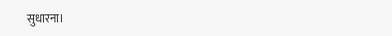सुधारना।